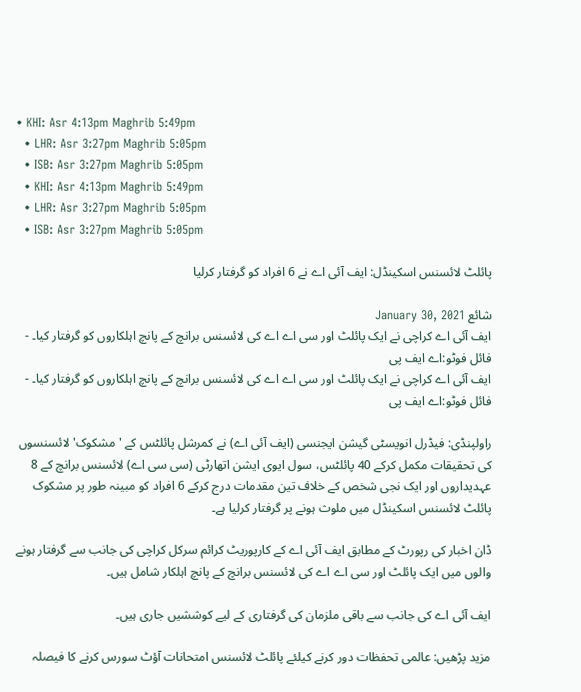• KHI: Asr 4:13pm Maghrib 5:49pm
  • LHR: Asr 3:27pm Maghrib 5:05pm
  • ISB: Asr 3:27pm Maghrib 5:05pm
  • KHI: Asr 4:13pm Maghrib 5:49pm
  • LHR: Asr 3:27pm Maghrib 5:05pm
  • ISB: Asr 3:27pm Maghrib 5:05pm

پائلٹ لائسنس اسکینڈل: ایف آئی اے نے 6 افراد کو گرفتار کرلیا

شائع January 30, 2021
ایف آئی اے کراچی نے ایک پائلٹ اور سی اے اے کی لائسنس برانچ کے پانچ اہلکاروں کو گرفتار کیا۔ - فائل فوٹو:اے ایف پی
ایف آئی اے کراچی نے ایک پائلٹ اور سی اے اے کی لائسنس برانچ کے پانچ اہلکاروں کو گرفتار کیا۔ - فائل فوٹو:اے ایف پی

راولپنڈی: فیڈرل انویسٹی گیشن ایجنسی (ایف آئی اے) نے کمرشل پائلٹس کے 'مشکوک' لائسنسوں کی تحقیقات مکمل کرکے 40 پائلٹس، سول ایوی ایشن اتھارٹی (سی سی اے) لائسنس برانچ کے 8 عہدیداروں اور ایک نجی شخص کے خلاف تین مقدمات درج کرکے 6 افراد کو مبینہ طور پر مشکوک پائلٹ لائسنس اسکینڈل میں ملوث ہونے پر گرفتار کرلیا ہے۔

ڈان اخبار کی رپورٹ کے مطابق ایف آئی اے کے کارپوریٹ کرائم سرکل کراچی کی جانب سے گرفتار ہونے والوں میں ایک پائلٹ اور سی اے اے کی لائسنس برانچ کے پانچ اہلکار شامل ہیں۔

ایف آئی اے کی جانب سے باقی ملزمان کی گرفتاری کے لیے کوششیں جاری ہیں۔

مزید پڑھیں: عالمی تحفظات دور کرنے کیلئے پائلٹ لائسنس امتحانات آؤٹ سورس کرنے کا فیصلہ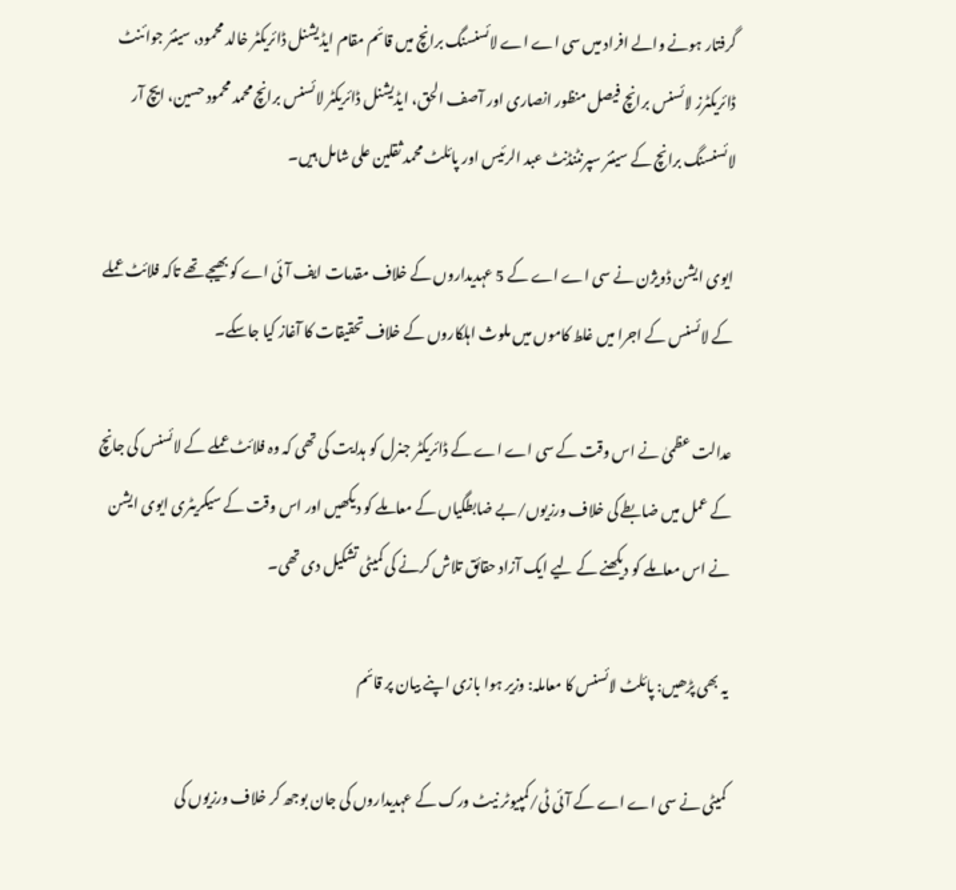گرفتار ہونے والے افراد میں سی اے اے لائسنسنگ برانچ میں قائم مقام ایڈیشنل ڈائریکٹر خالد محمود، سینئر جوائنٹ ڈائریکٹرز لائسنس برانچ فیصل منظور انصاری اور آصف الحق، ایڈیشنل ڈائریکٹر لائسنس برانچ محمد محمود حسین، ایچ آر لائسنسنگ برانچ کے سینئر سپرنٹنڈنٹ عبد الرئیس اور پائلٹ محمد ثقلین علی شامل ہیں۔

ایوی ایشن ڈویژن نے سی اے اے کے 5 عہدیداروں کے خلاف مقدمات ایف آئی اے کو بھیجے تھے تاکہ فلائٹ عملے کے لائسنس کے اجرا میں غلط کاموں میں ملوث اہلکاروں کے خلاف تحقیقات کا آغاز کیا جاسکے۔

عدالت عظمیٰ نے اس وقت کے سی اے اے کے ڈائریکٹر جنرل کو ہدایت کی تھی کہ وہ فلائٹ عملے کے لائسنس کی جانچ کے عمل میں ضابطے کی خلاف ورزیوں/بے ضابطگیاں کے معاملے کو دیکھیں اور اس وقت کے سیکریٹری ایوی ایشن نے اس معاملے کو دیکھنے کے لیے ایک آزاد حقائق تلاش کرنے کی کمیٹی تشکیل دی تھی۔

یہ بھی پڑھیں: پائلٹ لائسنس کا معاملہ: وزیر ہوا بازی اپنے بیان پر قائم

کمیٹی نے سی اے اے کے آئی ٹی/کمپیوٹر نیٹ ورک کے عہدیداروں کی جان بوجھ کر خلاف ورزیوں کی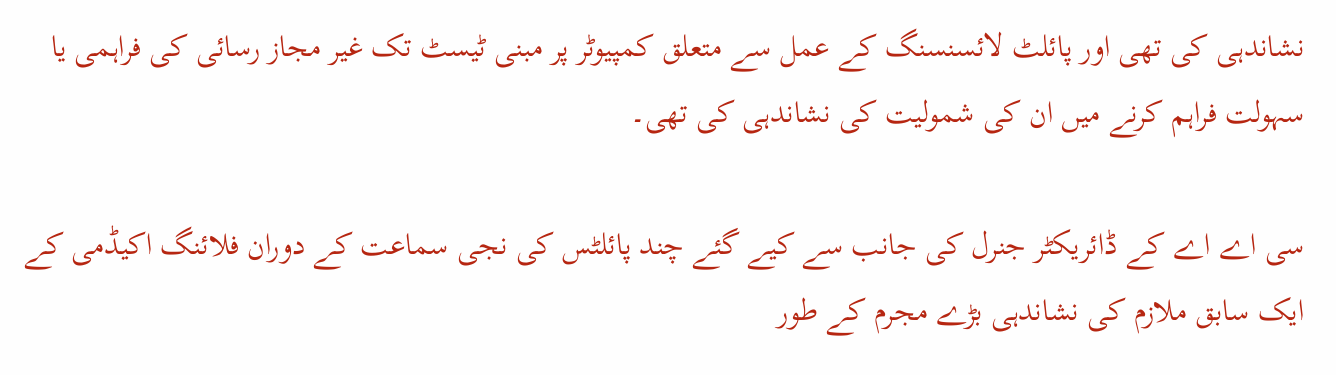نشاندہی کی تھی اور پائلٹ لائسنسنگ کے عمل سے متعلق کمپیوٹر پر مبنی ٹیسٹ تک غیر مجاز رسائی کی فراہمی یا سہولت فراہم کرنے میں ان کی شمولیت کی نشاندہی کی تھی۔

سی اے اے کے ڈائریکٹر جنرل کی جانب سے کیے گئے چند پائلٹس کی نجی سماعت کے دوران فلائنگ اکیڈمی کے ایک سابق ملازم کی نشاندہی بڑے مجرم کے طور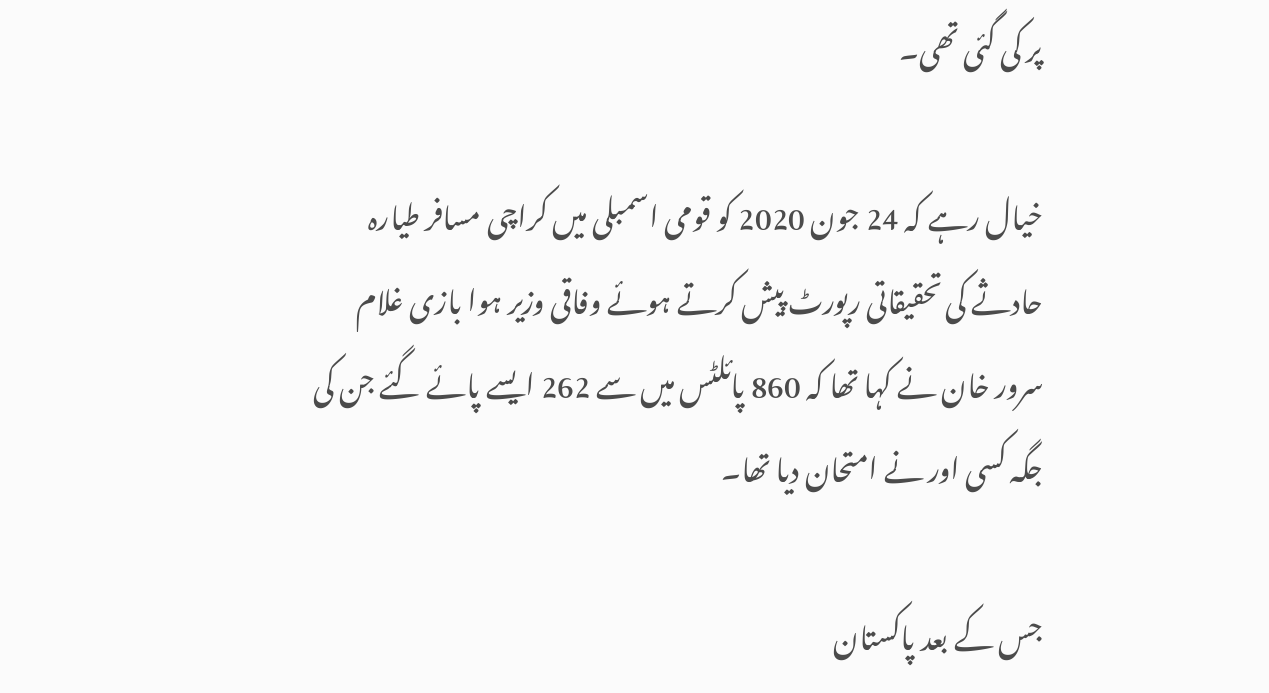پر کی گئی تھی۔

خیال رہے کہ 24 جون 2020 کو قومی اسمبلی میں کراچی مسافر طیارہ حادثے کی تحقیقاتی رپورٹ پیش کرتے ہوئے وفاقی وزیر ہوا بازی غلام سرور خان نے کہا تھا کہ 860 پائلٹس میں سے 262 ایسے پائے گئے جن کی جگہ کسی اور نے امتحان دیا تھا۔

جس کے بعد پاکستان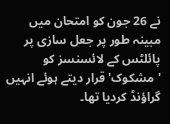نے 26 جون کو امتحان میں مبینہ طور پر جعل سازی پر پائلٹس کے لائسنسز کو 'مشکوک' قرار دیتے ہوئے انہیں گراؤنڈ کردیا تھا۔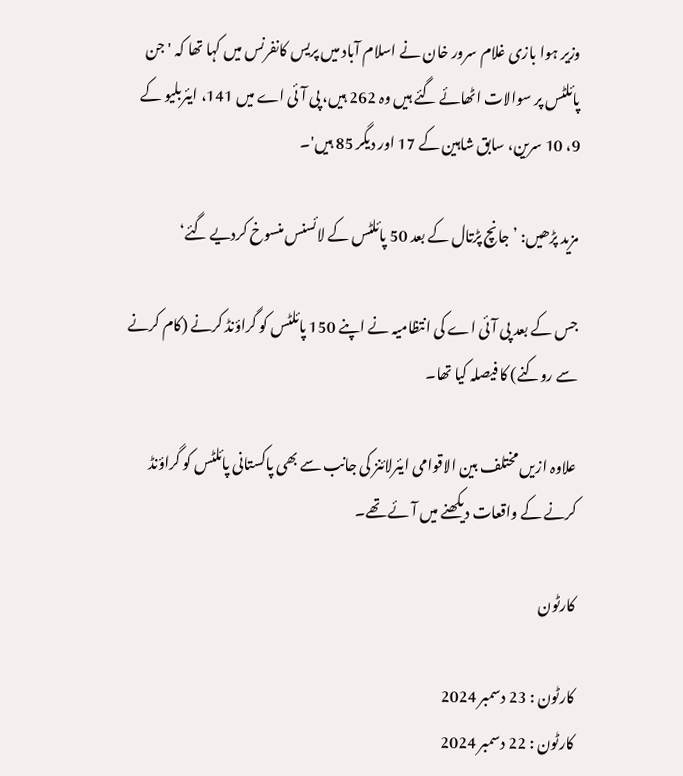وزیر ہوا بازی غلام سرور خان نے اسلام آباد میں پریس کانفرنس میں کہا تھا کہ 'جن پائلٹس پر سوالات اٹھائے گئے ہیں وہ 262 ہیں، پی آئی اے میں 141، ایئربلیو کے 9، 10 سرین، سابق شاہین کے 17 اور دیگر 85 ہیں'۔

مزید پڑھیں: ’جانچ پڑتال کے بعد 50 پائلٹس کے لائسنس منسوخ کردیے گئے‘

جس کے بعد پی آئی اے کی انتظامیہ نے اپنے 150 پائلٹس کو گراؤنڈ کرنے (کام کرنے سے روکنے) کا فیصلہ کیا تھا۔

علاوہ ازیں مختلف بین الاقوامی ایئرلائنز کی جانب سے بھی پاکستانی پائلٹس کو گراؤنڈ کرنے کے واقعات دیکھنے میں آئے تھے۔

کارٹون

کارٹون : 23 دسمبر 2024
کارٹون : 22 دسمبر 2024